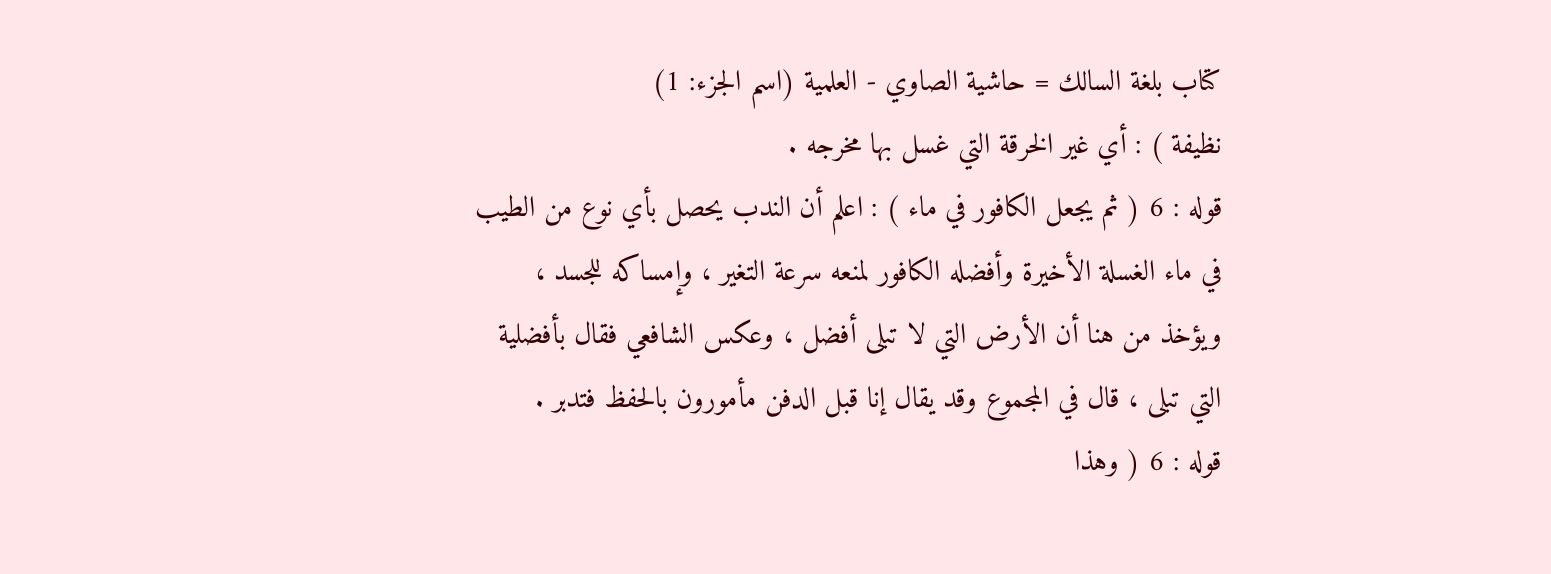كتاب بلغة السالك = حاشية الصاوي - العلمية (اسم الجزء: 1)
نظيفة ) : أي غير الخرقة التي غسل بها مخرجه .
قوله : 6 ( ثم يجعل الكافور في ماء ) : اعلم أن الندب يحصل بأي نوع من الطيب في ماء الغسلة الأخيرة وأفضله الكافور لمنعه سرعة التغير ، وإمساكه للجسد ، ويؤخذ من هنا أن الأرض التي لا تبلى أفضل ، وعكس الشافعي فقال بأفضلية التي تبلى ، قال في المجموع وقد يقال إنا قبل الدفن مأمورون بالحفظ فتدبر .
قوله : 6 ( وهذا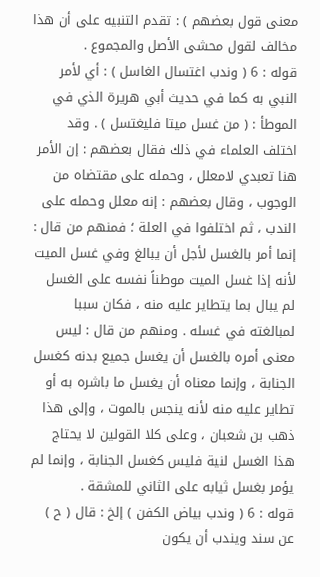معنى قول بعضهم ) : تقدم التنبيه على أن هذا مخالف لقول محشى الأصل والمجموع .
قوله : 6 ( وندب اغتسال الغاسل ) : أي لأمر النبي به كما في حديث أبي هريرة الذي في الموطأ : ( من غسل ميتا فليغتسل ) . وقد اختلف العلماء في ذلك فقال بعضهم : إن الأمر هنا تعبدي لامعلل ، وحمله على مقتضاه من الوجوب ، وقال بعضهم : إنه معلل وحمله على الندب ، ثم اختلفوا في العلة ؛ فمنهم من قال : إنما أمر بالغسل لأجل أن يبالغ وفي غسل الميت لأنه إذا غسل الميت موطناً نفسه على الغسل لم يبال بما يتطاير عليه منه ، فكان سببا لمبالغته في غسله . ومنهم من قال : ليس معنى أمره بالغسل أن يغسل جميع بدنه كغسل الجنابة ، وإنما معناه أن يغسل ما باشره به أو تطاير عليه منه لأنه ينجس بالموت ، وإلى هذا ذهب بن شعبان ، وعلى كلا القولين لا يحتاج هذا الغسل لنية فليس كغسل الجنابة ، وإنما لم يؤمر بغسل ثيابه على الثاني للمشقة .
قوله : 6 ( وندب بياض الكفن ) إلخ : قال ( ح ) عن سند ويندب أن يكون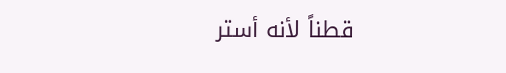قطناً لأنه أستر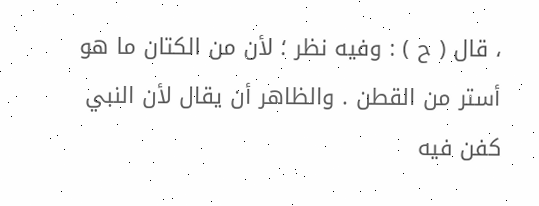، قال ( ح ) : وفيه نظر ؛ لأن من الكتان ما هو أستر من القطن . والظاهر أن يقال لأن النبي كفن فيه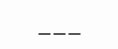___